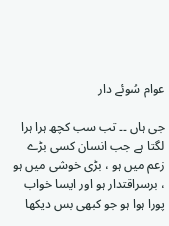عوام سُوئے دار

جی ہاں ۔۔ تب سب کچھ ہرا ہرا لگتا ہے جب انسان کسی بڑے زعم میں ہو ، بڑی خوشی میں ہو ، برسراقتدار ہو اور ایسا خواب پورا ہوا ہو جو کبھی بس دیکھا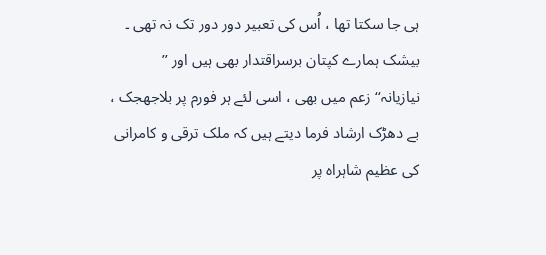ہی جا سکتا تھا ، اُس کی تعبیر دور دور تک نہ تھی ۔
بیشک ہمارے کپتان برسراقتدار بھی ہیں اور ’’ نیازیانہ‘‘زعم میں بھی ، اسی لئے ہر فورم پر بلاجھجک ، بے دھڑک ارشاد فرما دیتے ہیں کہ ملک ترقی و کامرانی کی عظیم شاہراہ پر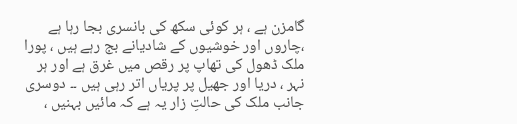گامزن ہے ، ہر کوئی سکھ کی بانسری بجا رہا ہے ،چاروں اور خوشیوں کے شادیانے بج رہے ہیں ، پورا ملک ڈھول کی تھاپ پر رقص میں غرق ہے اور ہر نہر ، دریا اور جھیل پر پریاں اتر رہی ہیں ۔۔ دوسری جانب ملک کی حالتِ زار یہ ہے کہ مائیں بہنیں ،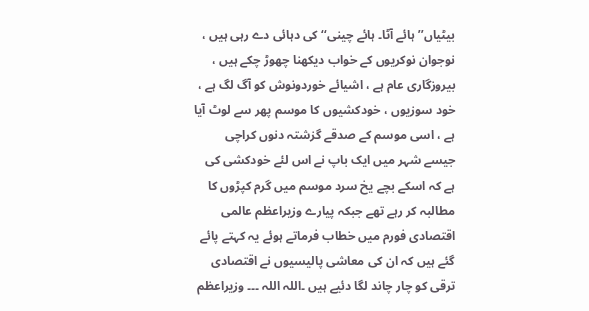بیٹیاں’’ ہائے آٹا۔ ہائے چینی‘‘ کی دہائی دے رہی ہیں ، نوجوان نوکریوں کے خواب دیکھنا چھوڑ چکے ہیں ، بیروزگاری عام ہے ، اشیائے خوردونوش کو آگ لگ ہے ، خود سوزیوں ، خودکشیوں کا موسم پھر سے لوٹ آیا ہے ، اسی موسم کے صدقے گزشتہ دنوں کراچی جیسے شہر میں ایک باپ نے اس لئے خودکشی کی ہے کہ اسکے بچے یخ سرد موسم میں گرم کپڑوں کا مطالبہ کر رہے تھے جبکہ پیارے وزیراعظم عالمی اقتصادی فورم میں خطاب فرماتے ہوئے یہ کہتے پائے گئے ہیں کہ ان کی معاشی پالیسیوں نے اقتصادی ترقی کو چار چاند لگا دئیے ہیں ۔اللہ اللہ ۔۔۔ وزیراعظم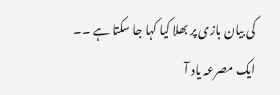کی بیان بازی پر بھلا کیا کہا جا سکتا ہے ۔۔ ایک مصرعہ یاد آ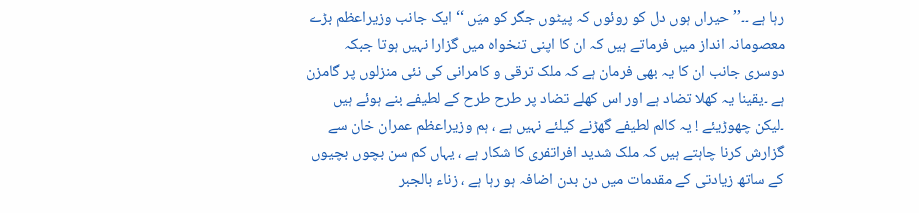رہا ہے ۔۔’’ حیراں ہوں دل کو روئوں کہ پیٹوں جگر کو میَں ‘‘ ایک جانب وزیراعظم بڑے معصومانہ انداز میں فرماتے ہیں کہ ان کا اپنی تنخواہ میں گزارا نہیں ہوتا جبکہ دوسری جانب ان کا یہ بھی فرمان ہے کہ ملک ترقی و کامرانی کی نئی منزلوں پر گامزن ہے ۔یقینا یہ کھلا تضاد ہے اور اس کھلے تضاد پر طرح طرح کے لطیفے بنے ہوئے ہیں ۔لیکن چھوڑیئے ! یہ کالم لطیفے گھڑنے کیلئے نہیں ہے ، ہم وزیراعظم عمران خان سے گزارش کرنا چاہتے ہیں کہ ملک شدید افراتفری کا شکار ہے ، یہاں کم سن بچوں بچیوں کے ساتھ زیادتی کے مقدمات میں دن بدن اضافہ ہو رہا ہے ، زناء بالجبر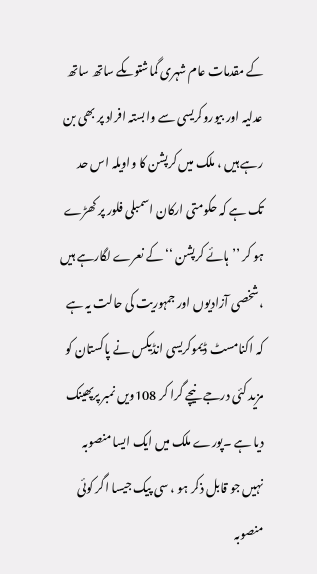کے مقدمات عام شہری گماشتوںکے ساتھ ساتھ عدلیہ اور بیوروکریسی سے وابستہ افراد پر بھی بن رہے ہیں ، ملک میں کرپشن کا واویلہ اس حد تک ہے کہ حکومتی ارکان اسمبلی فلور پر کھڑے ہو کر ’’ہائے کرپشن ‘‘کے نعرے لگارہے ہیں ،شخصی آزادیوں اور جمہوریت کی حالت یہ ہے کہ اکنامسٹ ڈیموکریسی انڈیکس نے پاکستان کو مزید کئی درجے نیچے گرا کر 108ویں نمبر پرپھینک دیا ہے ۔پورے ملک میں ایک ایسا منصوبہ نہیں جو قابل ذکر ہو ، سی پیک جیسا اگر کوئی منصوبہ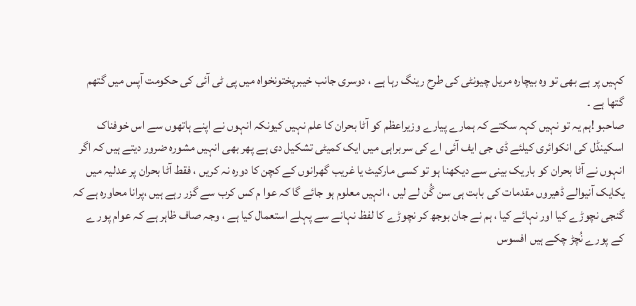کہیں پر ہے بھی تو وہ بیچارہ مریل چیونٹی کی طرح رینگ رہا ہے ، دوسری جانب خیبرپختونخواہ میں پی ٹی آئی کی حکومت آپس میں گتھم گتھا ہے ۔
صاحبو !ہم یہ تو نہیں کہہ سکتے کہ ہمارے پیارے وزیراعظم کو آٹا بحران کا علم نہیں کیونکہ انہوں نے اپنے ہاتھوں سے اس خوفناک اسکینڈل کی انکوائری کیلئے ڈی جی ایف آئی اے کی سربراہی میں ایک کمیٹی تشکیل دی ہے پھر بھی انہیں مشورہ ضرور دیتے ہیں کہ اگر انہوں نے آٹا بحران کو باریک بینی سے دیکھنا ہو تو کسی مارکیٹ یا غریب گھرانوں کے کچن کا دورہ نہ کریں ، فقط آٹا بحران پر عدلیہ میں یکایک آنیوالے ڈھیروں مقدمات کی بابت ہی سن گُن لے لیں ، انہیں معلوم ہو جائے گا کہ عوا م کس کرب سے گزر رہے ہیں ،پرانا محاورہ ہے کہ گنجی نچوڑے کیا اور نہائے کیا ، ہم نے جان بوجھ کر نچوڑے کا لفظ نہانے سے پہلے استعمال کیا ہے ، وجہ صاف ظاہر ہے کہ عوام پور ے کے پورے نُچڑ چکے ہیں افسوس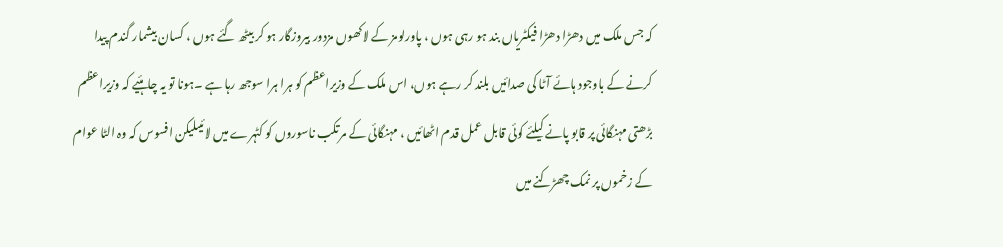کہ جس ملک میں دھڑا دھڑا فیکٹریاں بند ہو رہی ہوں ، پاورلومز کے لاکھوں مزدور بیروزگار ہو کر بیٹھ گئے ہوں ، کسان بیشمار گندم پیدا کرنے کے باوجود ہائے آٹا کی صدائیں بلند کر رہے ہوں، اس ملک کے وزیراعظم کو ہرا ہرا سوجھ رہا ہے ۔ہونا تو یہ چاہئیے کہ وزیراعظم بڑھتی مہنگائی پر قابو پانے کیلئے کوئی قابل عمل قدم اٹھائیں ، مہنگائی کے مرتکب ناسوروں کو کٹہرے میں لائیںلیکن افسوس کہ وہ الٹا عوام کے زخموں پر نمک چھڑکنے میں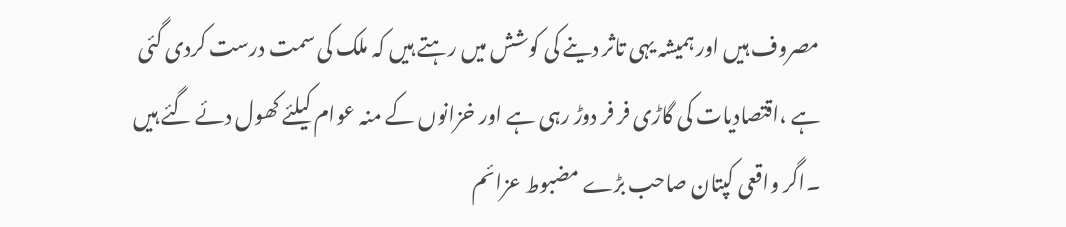مصروف ہیں اور ہمیشہ یہی تاثر دینے کی کوشش میں رہتے ہیں کہ ملک کی سمت درست کردی گئی ہے ،اقتصادیات کی گاڑی فر فر دوڑ رہی ہے اور خزانوں کے منہ عوام کیلئے کھول دئے گئے ہیں ۔اگر واقعی کپتان صاحب بڑے مضبوط عزائم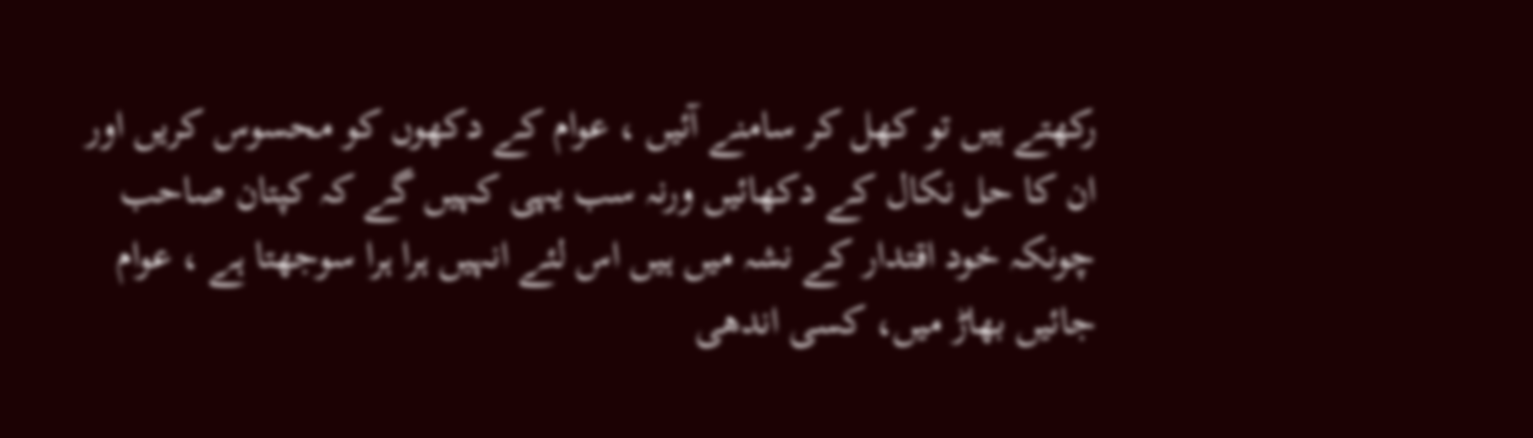رکھتے ہیں تو کھل کر سامنے آئیں ، عوام کے دکھوں کو محسوس کریں اور ان کا حل نکال کے دکھائیں ورنہ سب یہی کہیں گے کہ کپتان صاحب چونکہ خود اقتدار کے نشہ میں ہیں اس لئے انہیں ہرا ہرا سوجھتا ہے ، عوام جائیں بھاڑ میں، کسی اندھی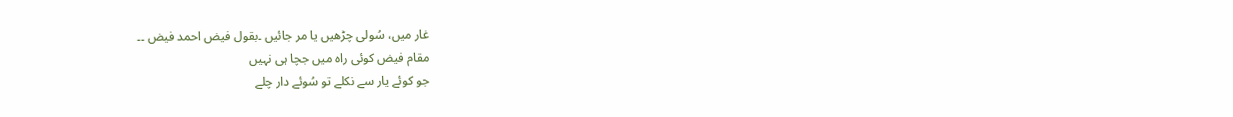غار میں، سُولی چڑھیں یا مر جائیں ۔بقول فیض احمد فیض ۔۔
مقام فیض کوئی راہ میں جچا ہی نہیں
جو کوئے یار سے نکلے تو سُوئے دار چلے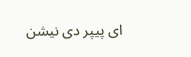ای پیپر دی نیشن